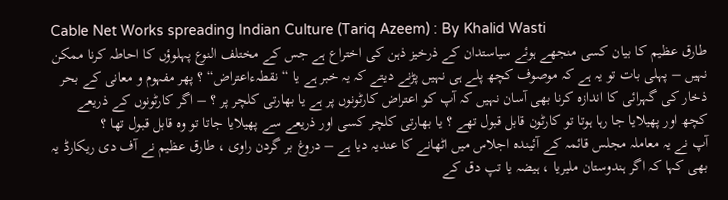Cable Net Works spreading Indian Culture (Tariq Azeem) : By Khalid Wasti
طارق عظیم کا بیان کسی منجھے ہوئے سیاستدان کے ذرخیز ذہن کی اختراع ہے جس کے مختلف النوع پہلوؤں کا احاطہ کرنا ممکن نہیں – پہلی بات تو یہ ہے کہ موصوف کچھ پلے ہی نہیں پڑنے دیتے کہ یہ خبر ہے یا “نقطہءاعتراض“ ؟ پھر مفہوم و معانی کے بحر ذخار کی گہرائی کا اندازہ کرنا بھی آسان نہیں کہ آپ کو اعتراض کارٹونوں پر ہے یا بھارتی کلچر پر ؟ – اگر کارٹونوں کے ذریعے کچھ اور پھیلایا جا رہا ہوتا تو کارٹون قابل قبول تھے ؟ یا بھارتی کلچر کسی اور ذریعے سے پھیلایا جاتا تو وہ قابل قبول تھا ؟
آپ نے یہ معاملہ مجلس قائمہ کے آئیندہ اجلاس میں اٹھانے کا عندیہ دیا ہے – دروغ بر گردن راوی ، طارق عظیم نے آف دی ریکارڈ یہ بھی کہا کہ اگر ہندوستان ملیریا ، ہیضہ یا تپ دق کے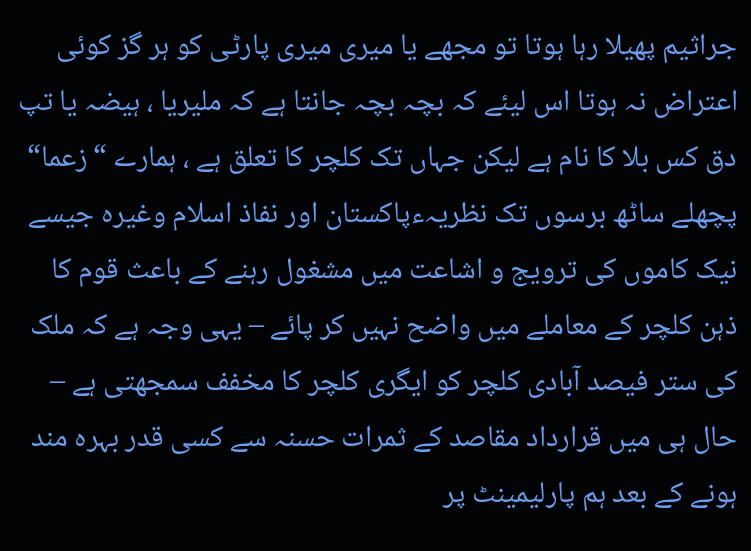جراثیم پھیلا رہا ہوتا تو مجھے یا میری میری پارٹی کو ہر گز کوئی اعتراض نہ ہوتا اس لیئے کہ بچہ بچہ جانتا ہے کہ ملیریا ، ہیضہ یا تپ دق کس بلا کا نام ہے لیکن جہاں تک کلچر کا تعلق ہے ، ہمارے “زعما“ پچھلے ساٹھ برسوں تک نظریہءپاکستان اور نفاذ اسلام وغیرہ جیسے نیک کاموں کی ترویج و اشاعت میں مشغول رہنے کے باعث قوم کا ذہن کلچر کے معاملے میں واضح نہیں کر پائے – یہی وجہ ہے کہ ملک کی ستر فیصد آبادی کلچر کو ایگری کلچر کا مخفف سمجھتی ہے –
حال ہی میں قرارداد مقاصد کے ثمرات حسنہ سے کسی قدر بہرہ مند ہونے کے بعد ہم پارلیمینٹ پر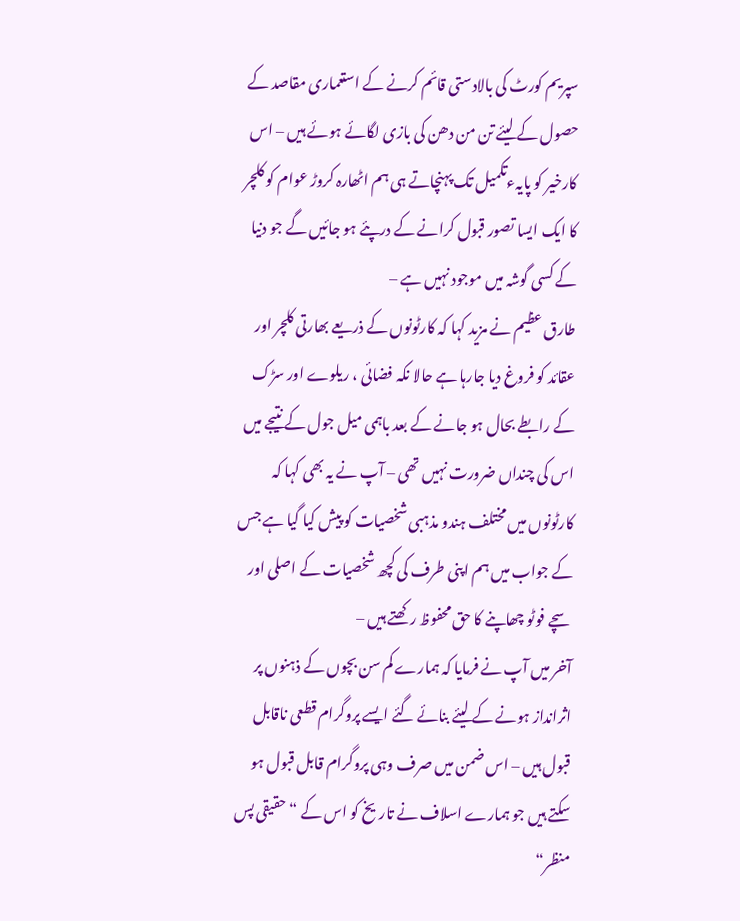سپریم کورٹ کی بالادستی قائم کرنے کے استعماری مقاصد کے حصول کے لیئے تن من دھن کی بازی لگائے ہوئے ہیں – اس کارخیر کو پایہءتکمیل تک پہنچاتے ہی ہم اٹھارہ کروڑ عوام کو کلچر کا ایک ایسا تصور قبول کرانے کے درپئے ہو جائیں گے جو دنیا کے کسی گوشہ میں موجود نہیں ہے –
طارق عظیم نے مزید کہا کہ کارٹونوں کے ذریعے بھارتی کلچر اور عقائد کو فروغ دیا جارہا ہے حالا نکہ فضائی ، ریلوے اور سڑک کے رابطے بحال ہو جانے کے بعد باہمی میل جول کے نتیجے میں اس کی چنداں ضرورت نہیں تھی – آپ نے یہ بھی کہا کہ کارٹونوں میں مختلف ہندو مذہبی شخصیات کو پیش کیا گیا ہے جس کے جواب میں ہم اپنی طرف کی کچھ شخصیات کے اصلی اور سچے فوٹو چھاپنے کا حق محفوظ رکھتے ہیں –
آخر میں آپ نے فرمایا کہ ہمارے کم سن بچوں کے ذہنوں پر اثرانداز ہونے کے لیئے بنائے گئے ایسے پروگرام قطعی ناقابل قبول ہیں – اس ضمن میں صرف وہی پروگرام قابل قبول ہو سکتے ہیں جو ہمارے اسلاف نے تاریخ کو اس کے “حقیقی پس منظر“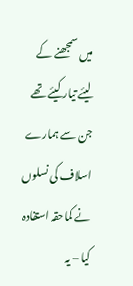میں سمجھنے کے لیئے تیار کیئے تھے جن سے ہمارے اسلاف کی نسلوں نے کماحقہ استفادہ کیا – یہ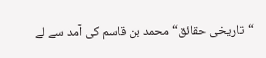“تاریخی حقائق“ محمد بن قاسم کی آمد سے لے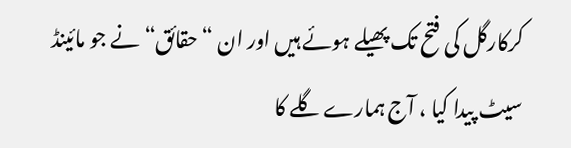کرکارگل کی فتح تک پھیلے ہوئے ہیں اور ان “حقائق“ نے جو مائینڈ سیٹ پیدا کیا ، آج ہمارے گلے کا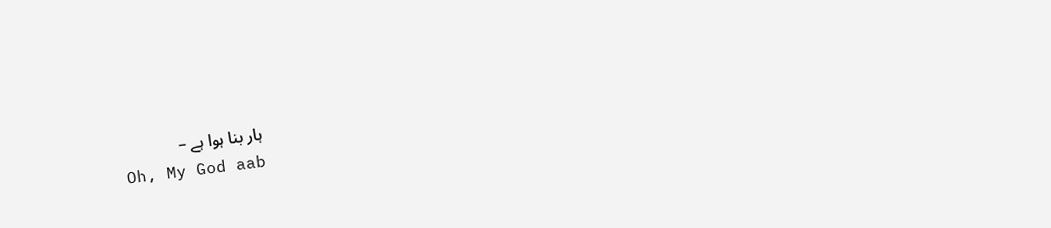ہار بنا ہوا ہے –
Oh, My God aab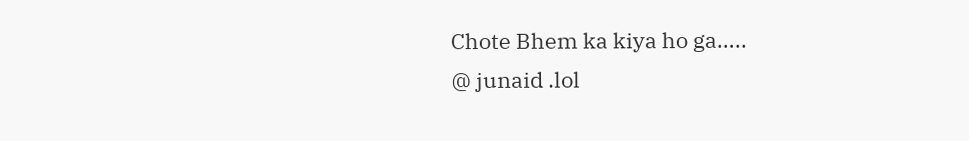Chote Bhem ka kiya ho ga…..
@ junaid .lol